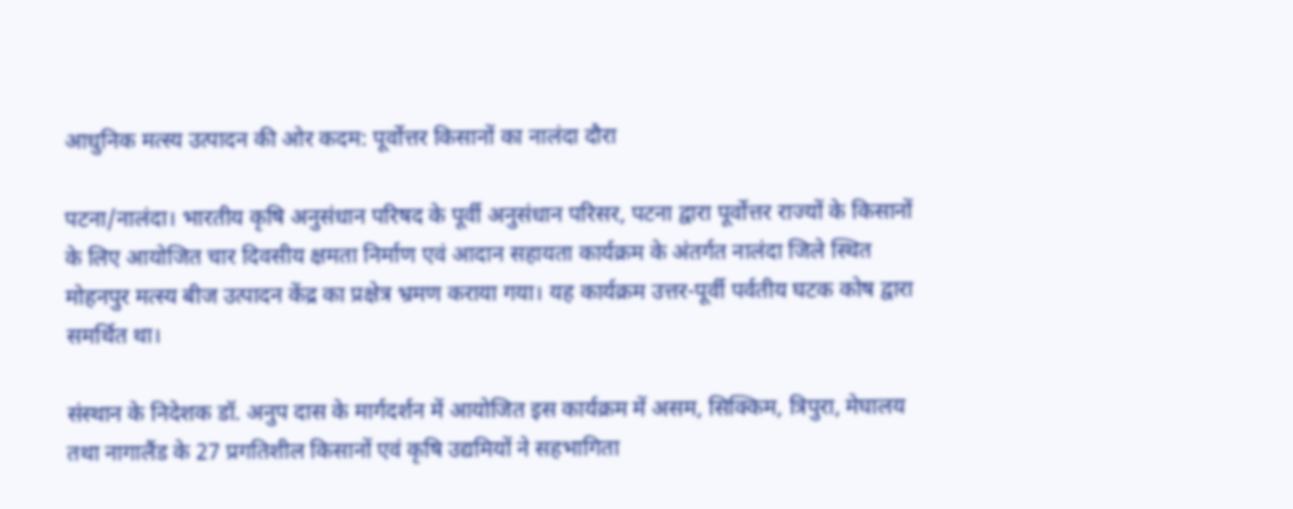आधुनिक मत्स्य उत्पादन की ओर कदम: पूर्वोत्तर किसानों का नालंदा दौरा

पटना/नालंदा। भारतीय कृषि अनुसंधान परिषद के पूर्वी अनुसंधान परिसर, पटना द्वारा पूर्वोत्तर राज्यों के किसानों के लिए आयोजित चार दिवसीय क्षमता निर्माण एवं आदान सहायता कार्यक्रम के अंतर्गत नालंदा जिले स्थित मोहनपुर मत्स्य बीज उत्पादन केंद्र का प्रक्षेत्र भ्रमण कराया गया। यह कार्यक्रम उत्तर-पूर्वी पर्वतीय घटक कोष द्वारा समर्थित था।

संस्थान के निदेशक डॉ. अनुप दास के मार्गदर्शन में आयोजित इस कार्यक्रम में असम, सिक्किम, त्रिपुरा, मेघालय तथा नागालैंड के 27 प्रगतिशील किसानों एवं कृषि उद्यमियों ने सहभागिता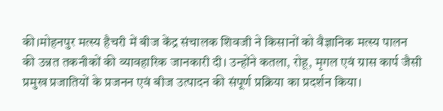की।मोहनपुर मत्स्य हैचरी में बीज केंद्र संचालक शिवजी ने किसानों को वैज्ञानिक मत्स्य पालन की उन्नत तकनीकों की व्यावहारिक जानकारी दी। उन्होंने कतला, रोहू, मृगल एवं ग्रास कार्प जैसी प्रमुख प्रजातियों के प्रजनन एवं बीज उत्पादन की संपूर्ण प्रक्रिया का प्रदर्शन किया।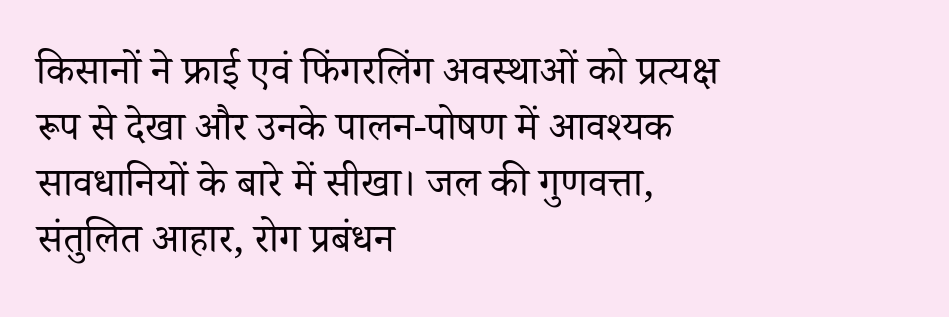किसानों ने फ्राई एवं फिंगरलिंग अवस्थाओं को प्रत्यक्ष रूप से देखा और उनके पालन-पोषण में आवश्यक सावधानियों के बारे में सीखा। जल की गुणवत्ता, संतुलित आहार, रोग प्रबंधन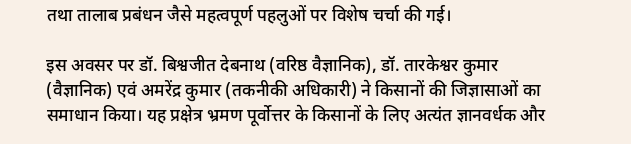तथा तालाब प्रबंधन जैसे महत्वपूर्ण पहलुओं पर विशेष चर्चा की गई।

इस अवसर पर डॉ. बिश्वजीत देबनाथ (वरिष्ठ वैज्ञानिक), डॉ. तारकेश्वर कुमार (वैज्ञानिक) एवं अमरेंद्र कुमार (तकनीकी अधिकारी) ने किसानों की जिज्ञासाओं का समाधान किया। यह प्रक्षेत्र भ्रमण पूर्वोत्तर के किसानों के लिए अत्यंत ज्ञानवर्धक और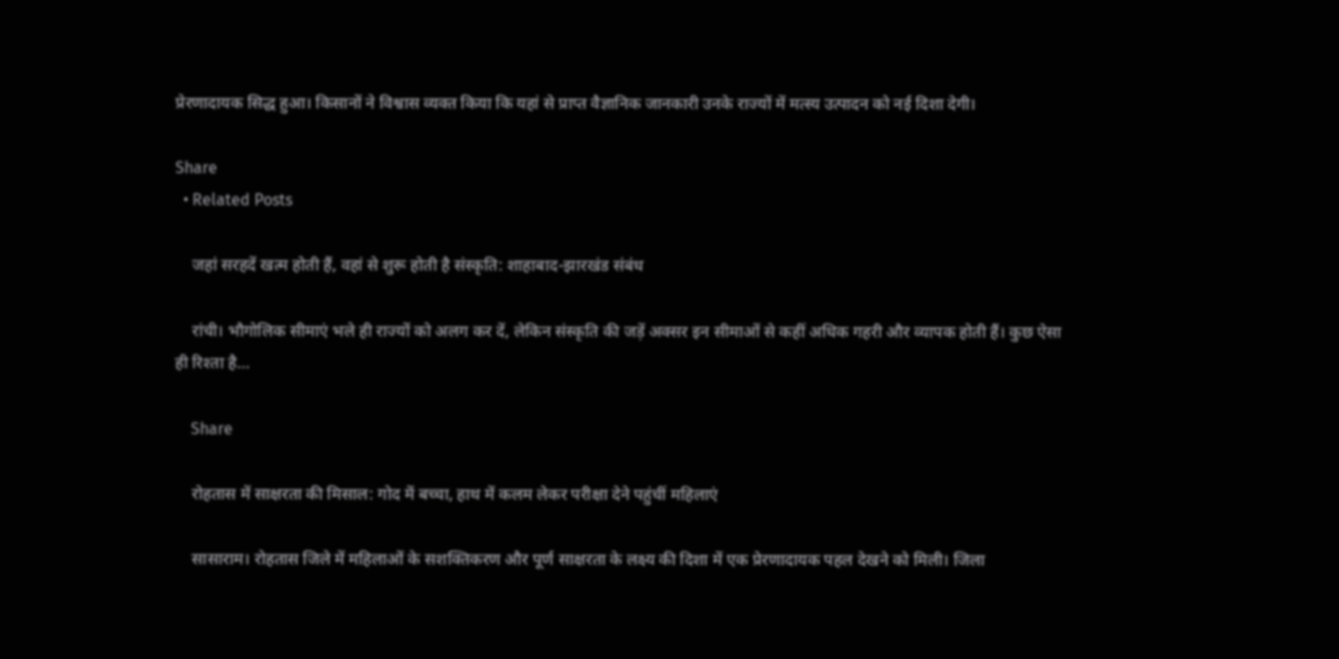प्रेरणादायक सिद्ध हुआ। किसानों ने विश्वास व्यक्त किया कि यहां से प्राप्त वैज्ञानिक जानकारी उनके राज्यों में मत्स्य उत्पादन को नई दिशा देगी।

Share
  • Related Posts

    जहां सरहदें खत्म होती हैं, वहां से शुरू होती है संस्कृति: शाहाबाद-झारखंड संबंध

    रांची। भौगोलिक सीमाएं भले ही राज्यों को अलग कर दें, लेकिन संस्कृति की जड़ें अक्सर इन सीमाओं से कहीं अधिक गहरी और व्यापक होती हैं। कुछ ऐसा ही रिश्ता है…

    Share

    रोहतास में साक्षरता की मिसाल: गोद में बच्चा, हाथ में कलम लेकर परीक्षा देने पहुंचीं महिलाएं

    सासाराम। रोहतास जिले में महिलाओं के सशक्तिकरण और पूर्ण साक्षरता के लक्ष्य की दिशा में एक प्रेरणादायक पहल देखने को मिली। जिला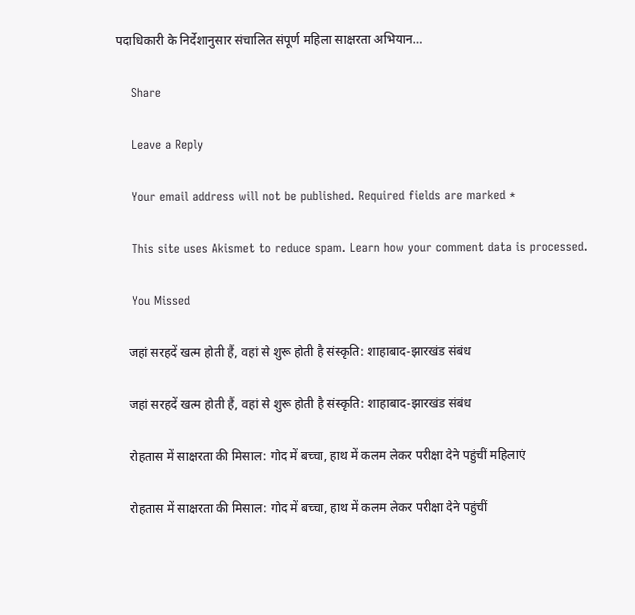पदाधिकारी के निर्देशानुसार संचालित संपूर्ण महिला साक्षरता अभियान…

    Share

    Leave a Reply

    Your email address will not be published. Required fields are marked *

    This site uses Akismet to reduce spam. Learn how your comment data is processed.

    You Missed

    जहां सरहदें खत्म होती हैं, वहां से शुरू होती है संस्कृति: शाहाबाद-झारखंड संबंध

    जहां सरहदें खत्म होती हैं, वहां से शुरू होती है संस्कृति: शाहाबाद-झारखंड संबंध

    रोहतास में साक्षरता की मिसाल: गोद में बच्चा, हाथ में कलम लेकर परीक्षा देने पहुंचीं महिलाएं

    रोहतास में साक्षरता की मिसाल: गोद में बच्चा, हाथ में कलम लेकर परीक्षा देने पहुंचीं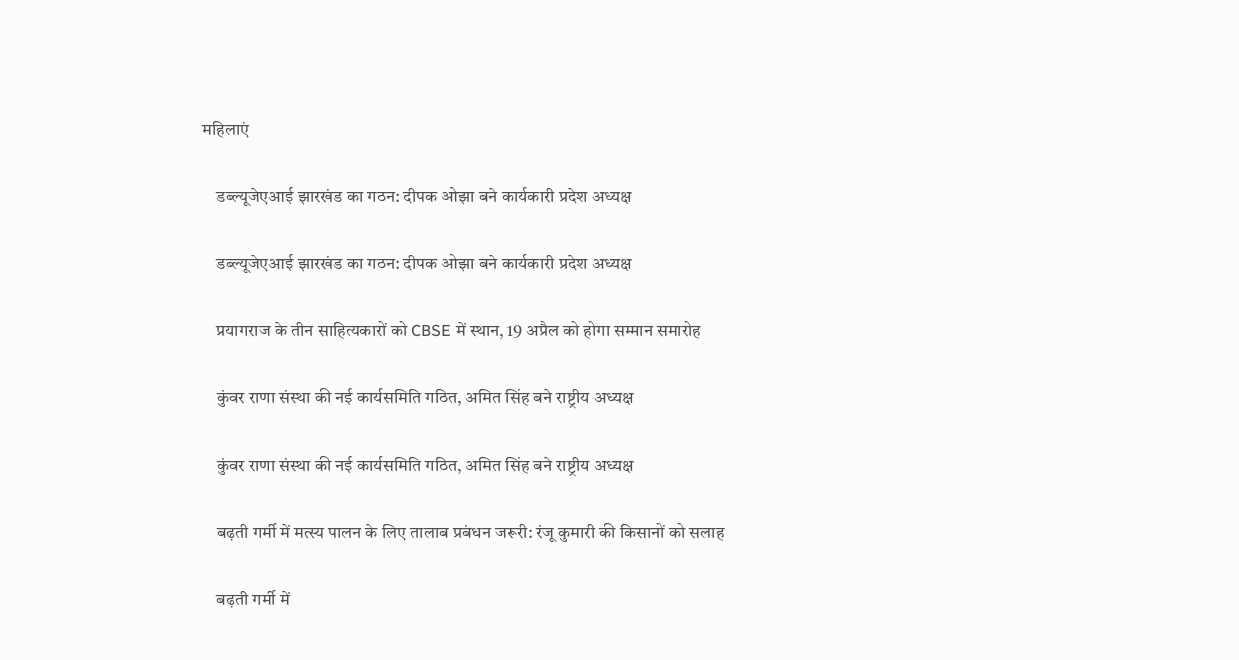महिलाएं

    डब्ल्यूजेएआई झारखंड का गठन: दीपक ओझा बने कार्यकारी प्रदेश अध्यक्ष

    डब्ल्यूजेएआई झारखंड का गठन: दीपक ओझा बने कार्यकारी प्रदेश अध्यक्ष

    प्रयागराज के तीन साहित्यकारों को CBSE में स्थान, 19 अप्रैल को होगा सम्मान समारोह

    कुंवर राणा संस्था की नई कार्यसमिति गठित, अमित सिंह बने राष्ट्रीय अध्यक्ष

    कुंवर राणा संस्था की नई कार्यसमिति गठित, अमित सिंह बने राष्ट्रीय अध्यक्ष

    बढ़ती गर्मी में मत्स्य पालन के लिए तालाब प्रबंधन जरूरी: रंजू कुमारी की किसानों को सलाह

    बढ़ती गर्मी में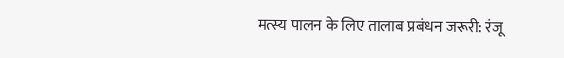मत्स्य पालन के लिए तालाब प्रबंधन जरूरी: रंजू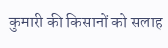कुमारी की किसानों को सलाह